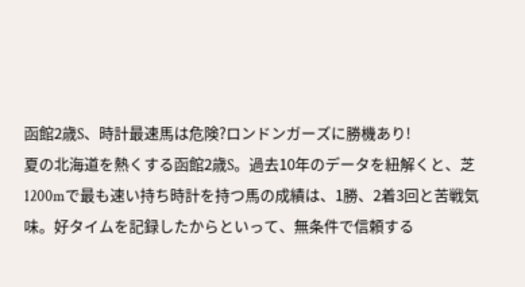函館2歳S、時計最速馬は危険?ロンドンガーズに勝機あり!
夏の北海道を熱くする函館2歳S。過去10年のデータを紐解くと、芝1200mで最も速い持ち時計を持つ馬の成績は、1勝、2着3回と苦戦気味。好タイムを記録したからといって、無条件で信頼する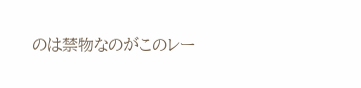のは禁物なのがこのレー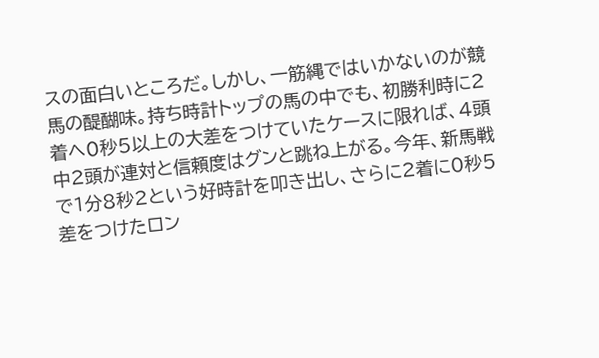スの面白いところだ。しかし、一筋縄ではいかないのが競馬の醍醐味。持ち時計トップの馬の中でも、初勝利時に2着へ0秒5以上の大差をつけていたケースに限れば、4頭中2頭が連対と信頼度はグンと跳ね上がる。今年、新馬戦で1分8秒2という好時計を叩き出し、さらに2着に0秒5差をつけたロン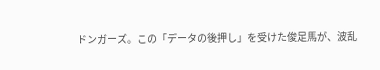ドンガーズ。この「データの後押し」を受けた俊足馬が、波乱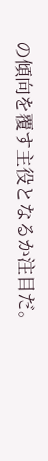の傾向を覆す主役となるか注目だ。